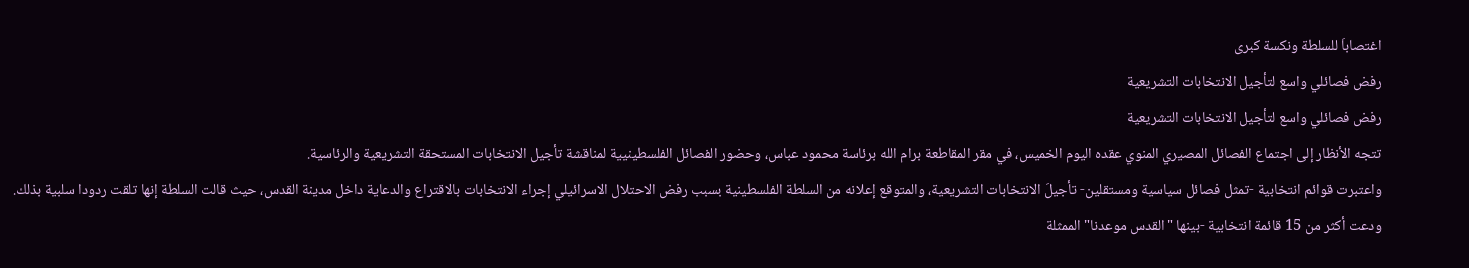اغتصاباَ للسلطة ونكسة كبرى
رفض فصائلي واسع لتأجيل الانتخابات التشريعية
رفض فصائلي واسع لتأجيل الانتخابات التشريعية
تتجه الأنظار إلى اجتماع الفصائل المصيري المنوي عقده اليوم الخميس، في مقر المقاطعة برام الله برئاسة محمود عباس، وحضور الفصائل الفلسطينيية لمناقشة تأجيل الانتخابات المستحقة التشريعية والرئاسية.
واعتبرت قوائم انتخابية -تمثل فصائل سياسية ومستقلين- تأجيلَ الانتخابات التشريعية، والمتوقع إعلانه من السلطة الفلسطينية بسبب رفض الاحتلال الاسرائيلي إجراء الانتخابات بالاقتراع والدعاية داخل مدينة القدس، حيث قالت السلطة إنها تلقت ردودا سلبية بذلك.
ودعت أكثر من 15 قائمة انتخابية -بينها "القدس موعدنا" الممثلة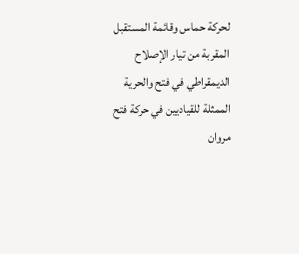لحركة حماس وقائمة المستقبل المقربة من تيار الإصلاح الديمقراطي في فتح والحرية الممثلة للقياديين في حركة فتح مروان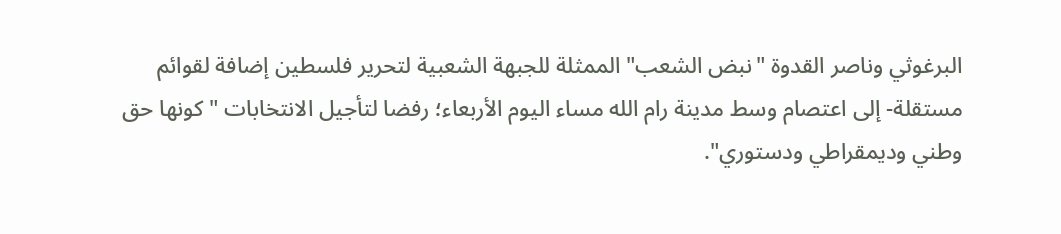البرغوثي وناصر القدوة "نبض الشعب" الممثلة للجبهة الشعبية لتحرير فلسطين إضافة لقوائم مستقلة- إلى اعتصام وسط مدينة رام الله مساء اليوم الأربعاء؛ رفضا لتأجيل الانتخابات "كونها حق وطني وديمقراطي ودستوري".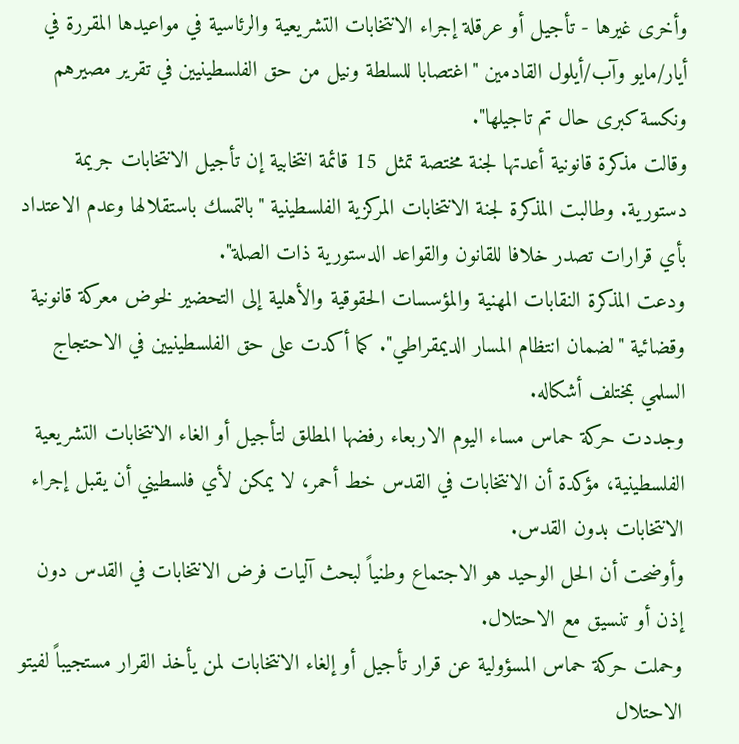وأخرى غيرها - تأجيل أو عرقلة إجراء الانتخابات التشريعية والرئاسية في مواعيدها المقررة في أيار/مايو وآب/أيلول القادمين "اغتصابا للسلطة ونيل من حق الفلسطينيين في تقرير مصيرهم ونكسة كبرى حال تم تاجيلها".
وقالت مذكرة قانونية أعدتها لجنة مختصة تمثل 15 قائمة انتخابية إن تأجيل الانتخابات جريمة دستورية. وطالبت المذكرة لجنة الانتخابات المركزية الفلسطينية "بالتمسك باستقلالها وعدم الاعتداد بأي قرارات تصدر خلافا للقانون والقواعد الدستورية ذات الصلة".
ودعت المذكرة النقابات المهنية والمؤسسات الحقوقية والأهلية إلى التحضير لخوض معركة قانونية وقضائية "لضمان انتظام المسار الديمقراطي". كما أكدت على حق الفلسطينيين في الاحتجاج السلمي بمختلف أشكاله.
وجددت حركة حماس مساء اليوم الاربعاء رفضها المطلق لتأجيل أو الغاء الانتخابات التشريعية الفلسطينية، مؤكدة أن الانتخابات في القدس خط أحمر، لا يمكن لأي فلسطيني أن يقبل إجراء الانتخابات بدون القدس.
وأوضحت أن الحل الوحيد هو الاجتماع وطنياً لبحث آليات فرض الانتخابات في القدس دون إذن أو تنسيق مع الاحتلال.
وحملت حركة حماس المسؤولية عن قرار تأجيل أو إلغاء الانتخابات لمن يأخذ القرار مستجيباً لفيتو الاحتلال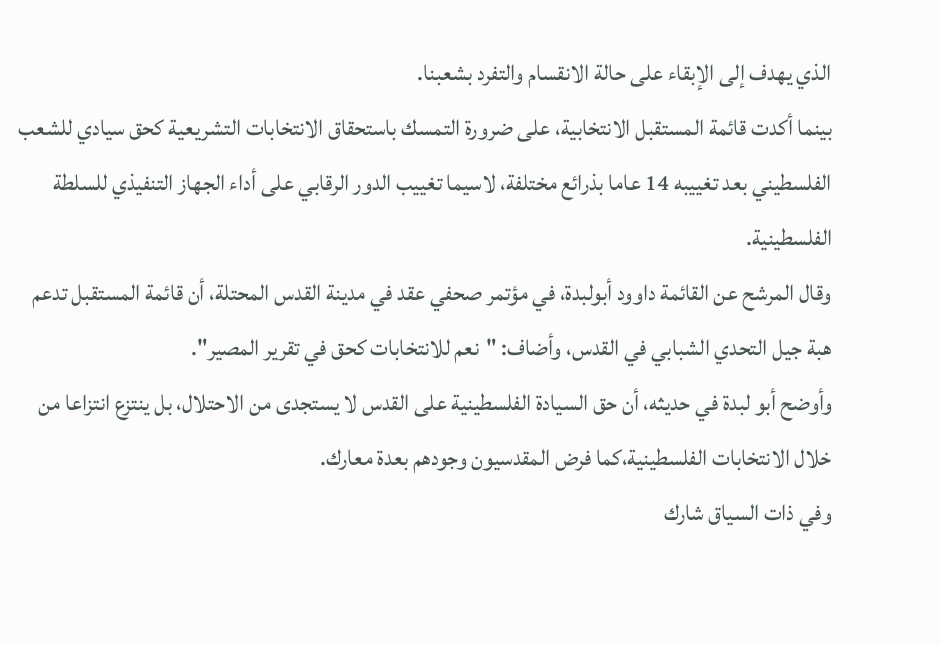الذي يهدف إلى الإبقاء على حالة الانقسام والتفرد بشعبنا.
بينما أكدت قائمة المستقبل الانتخابية، على ضرورة التمسك باستحقاق الانتخابات التشريعية كحق سيادي للشعب الفلسطيني بعد تغييبه 14 عاما بذرائع مختلفة، لاسيما تغييب الدور الرقابي على أداء الجهاز التنفيذي للسلطة الفلسطينية.
وقال المرشح عن القائمة داوود أبولبدة، في مؤتمر صحفي عقد في مدينة القدس المحتلة، أن قائمة المستقبل تدعم هبة جيل التحدي الشبابي في القدس، وأضاف: "نعم للانتخابات كحق في تقرير المصير".
وأوضح أبو لبدة في حديثه، أن حق السيادة الفلسطينية على القدس لا يستجدى من الاحتلال، بل ينتزع انتزاعا من خلال الانتخابات الفلسطينية،كما فرض المقدسيون وجودهم بعدة معارك.
وفي ذات السياق شارك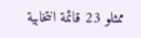ممثلو 23 قائمة انتخابية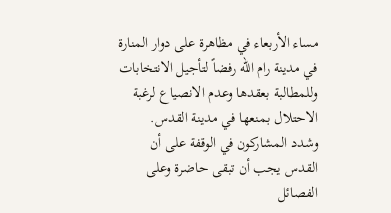مساء الأربعاء في مظاهرة على دوار المنارة في مدينة رام الله رفضاً لتأجيل الانتخابات وللمطالبة بعقدها وعدم الانصياع لرغبة الاحتلال بمنعها في مدينة القدس.
وشدد المشاركون في الوقفة على أن القدس يجب أن تبقى حاضرة وعلى الفصائل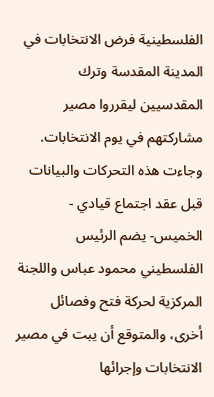الفلسطينية فرض الانتخابات في المدينة المقدسة وترك المقدسيين ليقرروا مصير مشاركتهم في يوم الانتخابات.
وجاءت هذه التحركات والبيانات قبل عقد اجتماع قيادي - الخميس- يضم الرئيس الفلسطيني محمود عباس واللجنة المركزية لحركة فتح وفصائل أخرى، والمتوقع أن يبت في مصير الانتخابات وإجرائها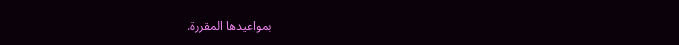بمواعيدها المقررة.